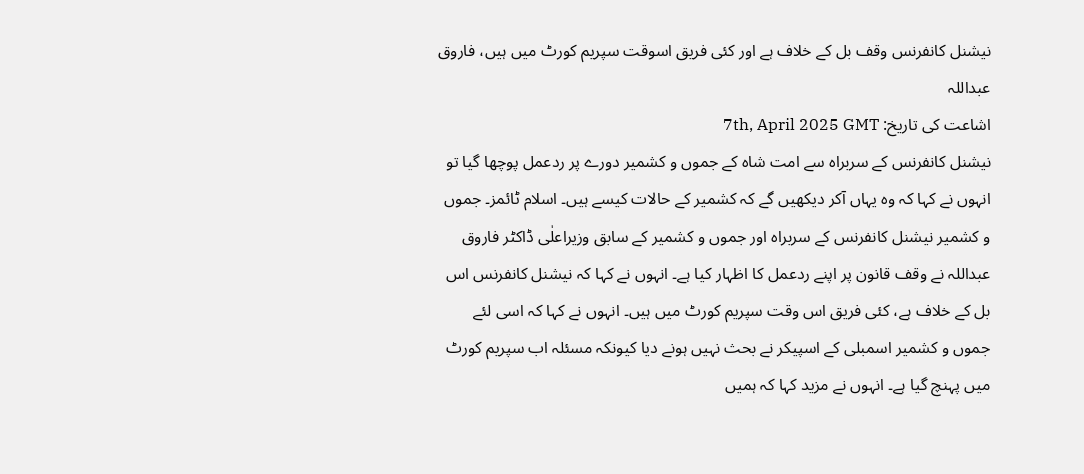نیشنل کانفرنس وقف بل کے خلاف ہے اور کئی فریق اسوقت سپریم کورٹ میں ہیں، فاروق عبداللہ
اشاعت کی تاریخ: 7th, April 2025 GMT
نیشنل کانفرنس کے سربراہ سے امت شاہ کے جموں و کشمیر دورے پر ردعمل پوچھا گیا تو انہوں نے کہا کہ وہ یہاں آکر دیکھیں گے کہ کشمیر کے حالات کیسے ہیں۔ اسلام ٹائمز۔ جموں و کشمیر نیشنل کانفرنس کے سربراہ اور جموں و کشمیر کے سابق وزیراعلٰی ڈاکٹر فاروق عبداللہ نے وقف قانون پر اپنے ردعمل کا اظہار کیا ہے۔ انہوں نے کہا کہ نیشنل کانفرنس اس بل کے خلاف ہے، کئی فریق اس وقت سپریم کورٹ میں ہیں۔ انہوں نے کہا کہ اسی لئے جموں و کشمیر اسمبلی کے اسپیکر نے بحث نہیں ہونے دیا کیونکہ مسئلہ اب سپریم کورٹ میں پہنچ گیا ہے۔ انہوں نے مزید کہا کہ ہمیں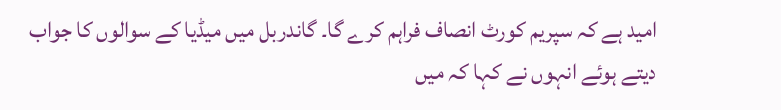امید ہے کہ سپریم کورٹ انصاف فراہم کرے گا۔ گاندربل میں میڈیا کے سوالوں کا جواب دیتے ہوئے انہوں نے کہا کہ میں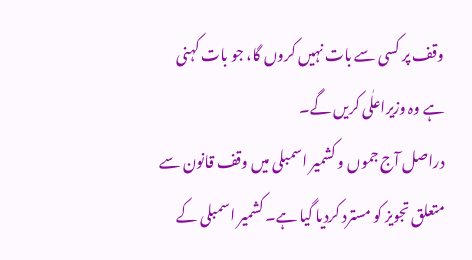وقف پر کسی سے بات نہیں کروں گا، جو بات کہنی ہے وہ وزیراعلٰی کریں گے۔
دراصل آج جموں و کشمیر اسمبلی میں وقف قانون سے متعلق تجویز کو مسترد کردیا گیا ہے۔ کشمیر اسمبلی کے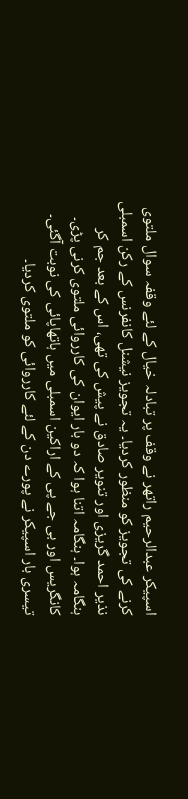اسپیکر عبدالرحیم راتھر نے وقف پر تبادلہ خیال کے لئے وقفہ سوال ملتوی کرنے کی تجویز کو منظور کردیا۔ یہ تجویز نیشنل کانفرنس کے رکن اسمبلی نذیر احمد گریزی اور تنویر صادق نے پیش کی تھی، اس کے بعد جم کر ہنگامہ ہوا۔ ہنگامہ اتنا ہوا کہ دو بار ایوان کی کارروائی ملتوی کرنی پڑی۔ کانگریس اور بی جے پی کے اراکین اسمبلی میں ہاتھاپائی کی نوبت آگئی۔ تیسری بار اسپیکر نے پورے دن کے لئے کارروائی کو ملتوی کردیا۔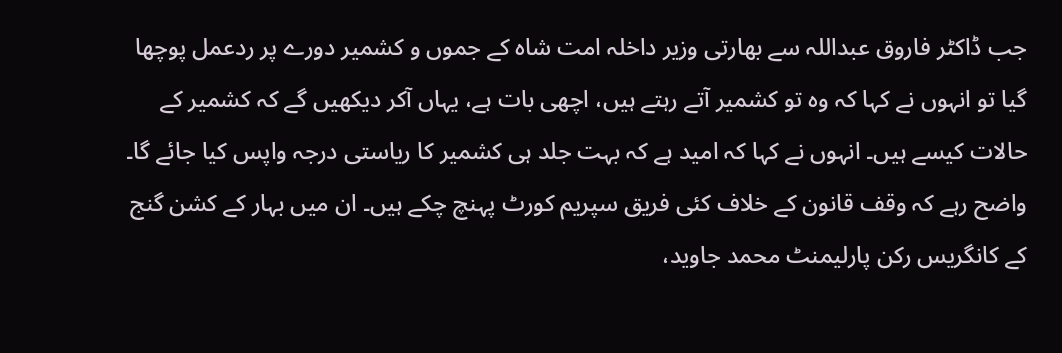جب ڈاکٹر فاروق عبداللہ سے بھارتی وزیر داخلہ امت شاہ کے جموں و کشمیر دورے پر ردعمل پوچھا گیا تو انہوں نے کہا کہ وہ تو کشمیر آتے رہتے ہیں، اچھی بات ہے، یہاں آکر دیکھیں گے کہ کشمیر کے حالات کیسے ہیں۔ انہوں نے کہا کہ امید ہے کہ بہت جلد ہی کشمیر کا ریاستی درجہ واپس کیا جائے گا۔ واضح رہے کہ وقف قانون کے خلاف کئی فریق سپریم کورٹ پہنچ چکے ہیں۔ ان میں بہار کے کشن گنج کے کانگریس رکن پارلیمنٹ محمد جاوید،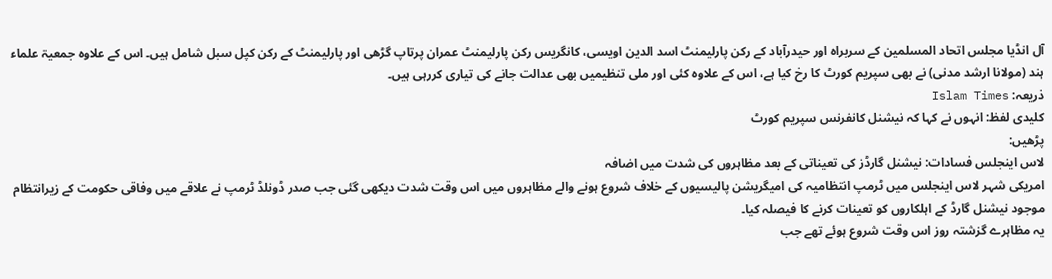آل انڈیا مجلس اتحاد المسلمین کے سربراہ اور حیدرآباد کے رکن پارلیمنٹ اسد الدین اویسی، کانگریس رکن پارلیمنٹ عمران پرتاپ گڑھی اور پارلیمنٹ کے رکن کپل سبل شامل ہیں۔ اس کے علاوہ جمعیۃ علماء ہند (مولانا ارشد مدنی) نے بھی سپریم کورٹ کا رخ کیا ہے، اس کے علاوہ کئی اور ملی تنظیمیں بھی عدالت جانے کی تیاری کررہی ہیں۔
ذریعہ: Islam Times
کلیدی لفظ: انہوں نے کہا کہ نیشنل کانفرنس سپریم کورٹ
پڑھیں:
لاس اینجلس فسادات: نیشنل گارڈز کی تعیناتی کے بعد مظاہروں کی شدت میں اضافہ
امریکی شہر لاس اینجلس میں ٹرمپ انتظامیہ کی امیگریشن پالیسیوں کے خلاف شروع ہونے والے مظاہروں میں اس وقت شدت دیکھی گئی جب صدر ڈونلڈ ٹرمپ نے علاقے میں وفاقی حکومت کے زیرانتظام موجود نیشنل گارڈ کے اہلکاروں کو تعینات کرنے کا فیصلہ کیا۔
یہ مظاہرے گزشتہ روز اس وقت شروع ہوئے تھے جب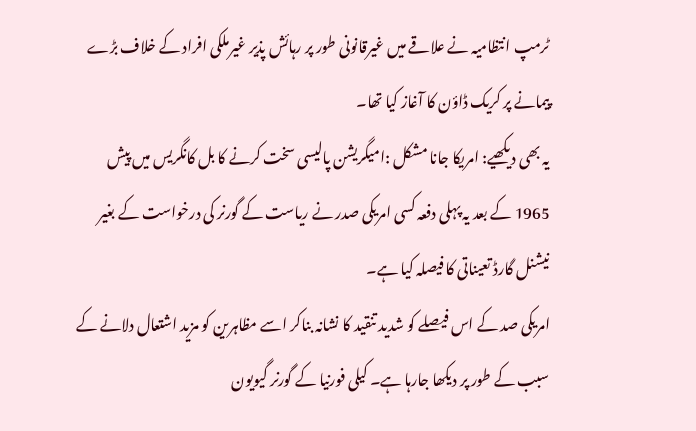ٹرمپ انتظامیہ نے علاقے میں غیرقانونی طور پر رہائش پذیر غیرملکی افراد کے خلاف بڑے پیمانے پر کریک ڈاؤن کا آغاز کیا تھا۔
یہ بھی دیکھیے: امریکا جانا مشکل :امیگریشن پالیسی سخت کرنے کا بل کانگریس میں پیش
1965 کے بعد یہ پہلی دفعہ کسی امریکی صدر نے ریاست کے گورنر کی درخواست کے بغیر نیشنل گارڈ تعیناتی کا فیصلہ کیا ہے۔
امریکی صد کے اس فیصلے کو شدید تنقید کا نشانہ بناکر اسے مظاہرین کو مزید اشتعال دلانے کے سبب کے طور پر دیکھا جارہا ہے۔ کیلی فورنیا کے گورنر گیویون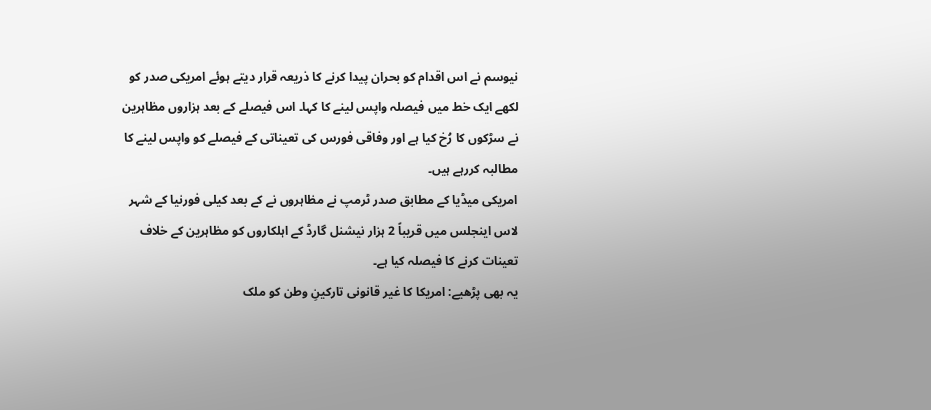نیوسم نے اس اقدام کو بحران پیدا کرنے کا ذریعہ قرار دیتے ہوئے امریکی صدر کو لکھے ایک خط میں فیصلہ واپس لینے کا کہا۔ اس فیصلے کے بعد ہزاروں مظاہرین نے سڑکوں کا رُخ کیا ہے اور وفاقی فورس کی تعیناتی کے فیصلے کو واپس لینے کا مطالبہ کررہے ہیں۔
امریکی میڈیا کے مطابق صدر ٹرمپ نے مظاہروں نے کے بعد کیلی فورنیا کے شہر لاس اینجلس میں قریباً 2 ہزار نیشنل گارڈ کے اہلکاروں کو مظاہرین کے خلاف تعینات کرنے کا فیصلہ کیا ہے۔
یہ بھی پڑھیے: امریکا کا غیر قانونی تارکینِ وطن کو ملک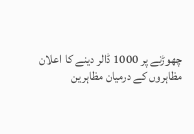چھوڑنے پر 1000 ڈالر دینے کا اعلان
مظاہروں کے درمیان مظاہرین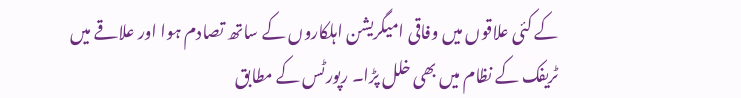کے کئی علاقوں میں وفاقی امیگریشن اہلکاروں کے ساتھ تصادم ہوا اور علاقے میں ٹریفک کے نظام میں بھی خلل پڑا۔ رپورٹس کے مطابق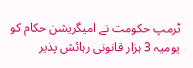ٹرمپ حکومت نے امیگریشن حکام کو یومیہ 3 ہزار قانونی رہائش پذیر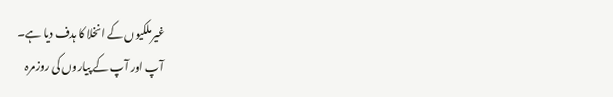غیرملکیوں کے انخلا کا ہدف دیا ہے۔
آپ اور آپ کے پیاروں کی روزمرہ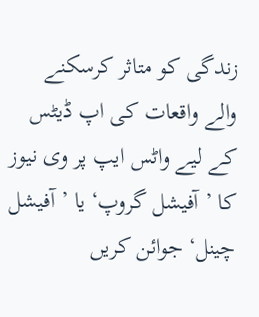زندگی کو متاثر کرسکنے والے واقعات کی اپ ڈیٹس کے لیے واٹس ایپ پر وی نیوز کا ’آفیشل گروپ‘ یا ’آفیشل چینل‘ جوائن کریں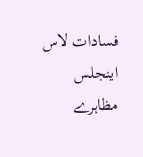فسادات لاس اینجلس مظاہرے